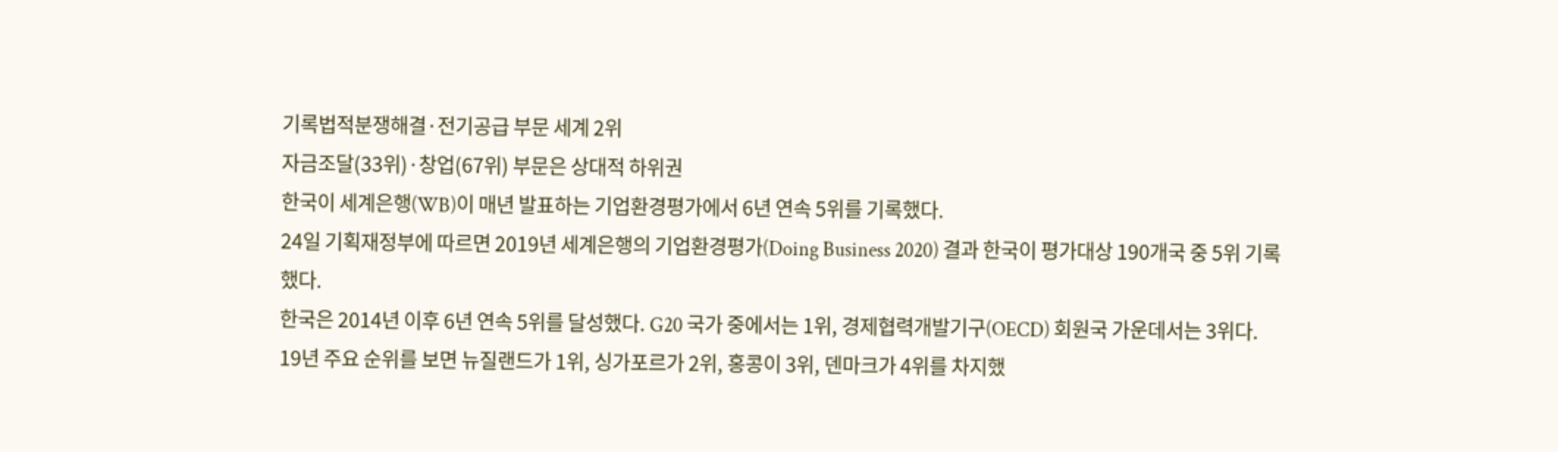기록법적분쟁해결·전기공급 부문 세계 2위
자금조달(33위)·창업(67위) 부문은 상대적 하위권
한국이 세계은행(WB)이 매년 발표하는 기업환경평가에서 6년 연속 5위를 기록했다.
24일 기획재정부에 따르면 2019년 세계은행의 기업환경평가(Doing Business 2020) 결과 한국이 평가대상 190개국 중 5위 기록했다.
한국은 2014년 이후 6년 연속 5위를 달성했다. G20 국가 중에서는 1위, 경제협력개발기구(OECD) 회원국 가운데서는 3위다.
19년 주요 순위를 보면 뉴질랜드가 1위, 싱가포르가 2위, 홍콩이 3위, 덴마크가 4위를 차지했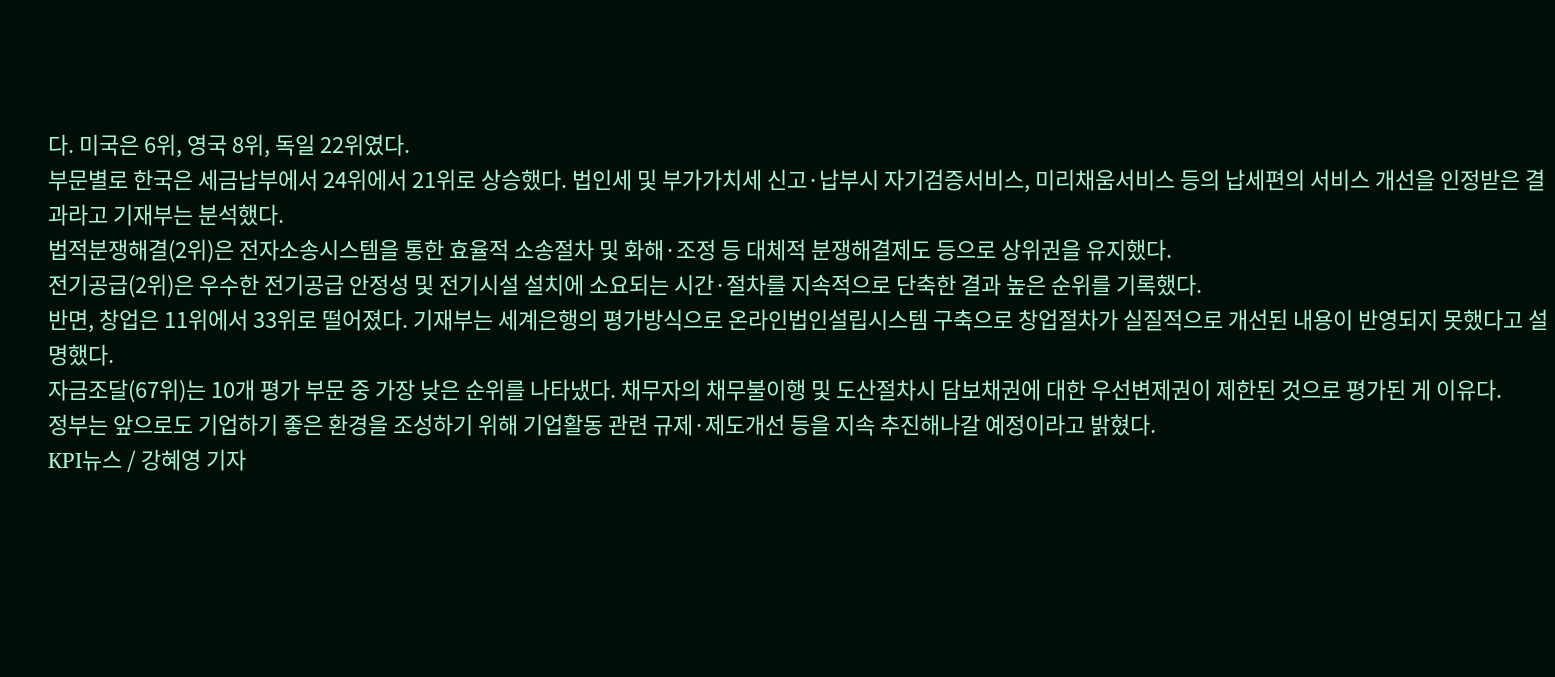다. 미국은 6위, 영국 8위, 독일 22위였다.
부문별로 한국은 세금납부에서 24위에서 21위로 상승했다. 법인세 및 부가가치세 신고·납부시 자기검증서비스, 미리채움서비스 등의 납세편의 서비스 개선을 인정받은 결과라고 기재부는 분석했다.
법적분쟁해결(2위)은 전자소송시스템을 통한 효율적 소송절차 및 화해·조정 등 대체적 분쟁해결제도 등으로 상위권을 유지했다.
전기공급(2위)은 우수한 전기공급 안정성 및 전기시설 설치에 소요되는 시간·절차를 지속적으로 단축한 결과 높은 순위를 기록했다.
반면, 창업은 11위에서 33위로 떨어졌다. 기재부는 세계은행의 평가방식으로 온라인법인설립시스템 구축으로 창업절차가 실질적으로 개선된 내용이 반영되지 못했다고 설명했다.
자금조달(67위)는 10개 평가 부문 중 가장 낮은 순위를 나타냈다. 채무자의 채무불이행 및 도산절차시 담보채권에 대한 우선변제권이 제한된 것으로 평가된 게 이유다.
정부는 앞으로도 기업하기 좋은 환경을 조성하기 위해 기업활동 관련 규제·제도개선 등을 지속 추진해나갈 예정이라고 밝혔다.
KPI뉴스 / 강혜영 기자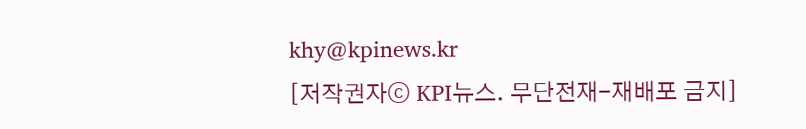khy@kpinews.kr
[저작권자ⓒ KPI뉴스. 무단전재-재배포 금지]